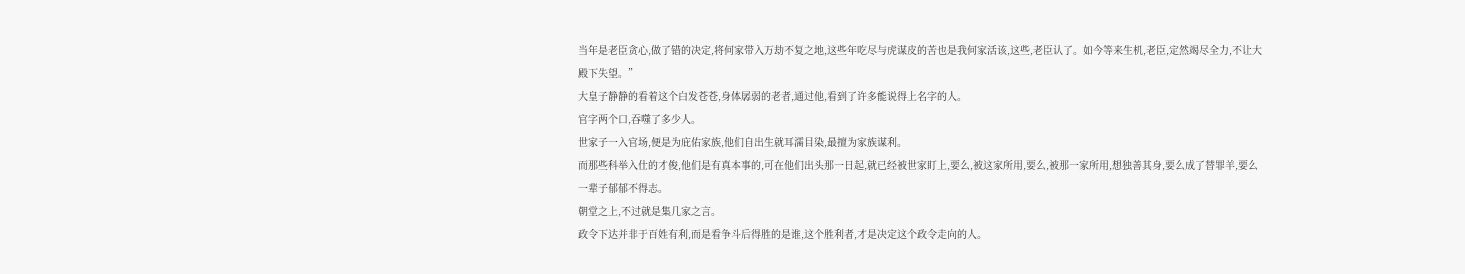当年是老臣贪心,做了错的决定,将何家带入万劫不复之地,这些年吃尽与虎谋皮的苦也是我何家活该,这些,老臣认了。如今等来生机,老臣,定然竭尽全力,不让大殿下失望。”
大皇子静静的看着这个白发苍苍,身体孱弱的老者,通过他,看到了许多能说得上名字的人。
官字两个口,吞噬了多少人。
世家子一入官场,便是为庇佑家族,他们自出生就耳濡目染,最擅为家族谋利。
而那些科举入仕的才俊,他们是有真本事的,可在他们出头那一日起,就已经被世家盯上,要么,被这家所用,要么,被那一家所用,想独善其身,要么成了替罪羊,要么一辈子郁郁不得志。
朝堂之上,不过就是集几家之言。
政令下达并非于百姓有利,而是看争斗后得胜的是谁,这个胜利者,才是决定这个政令走向的人。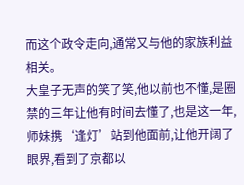而这个政令走向,通常又与他的家族利益相关。
大皇子无声的笑了笑,他以前也不懂,是圈禁的三年让他有时间去懂了,也是这一年,师妹携‘逢灯’站到他面前,让他开阔了眼界,看到了京都以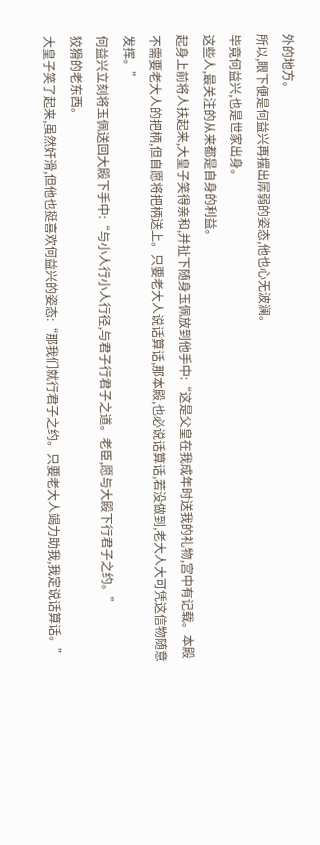外的地方。
所以,眼下便是何益兴再摆出孱弱的姿态,他也心无波澜。
毕竟何益兴,也是世家出身。
这些人,最关注的从来都是自身的利益。
起身上前将人扶起来,大皇子笑得亲和,并扯下随身玉佩放到他手中:“这是父皇在我成年时送我的礼物,宫中有记载。本殿不需要老大人的把柄,但自愿将把柄送上。只要老大人说话算话,那本殿,也必说话算话,若没做到,老大人大可凭这信物随意发挥。”
何益兴立刻将玉佩送回大殿下手中:“与小人行小人行径,与君子行君子之道。老臣,愿与大殿下行君子之约。”
狡猾的老东西。
大皇子笑了起来,虽然奸滑,但他也挺喜欢何益兴的姿态:“那我们就行君子之约。只要老大人竭力助我,我定说话算话。”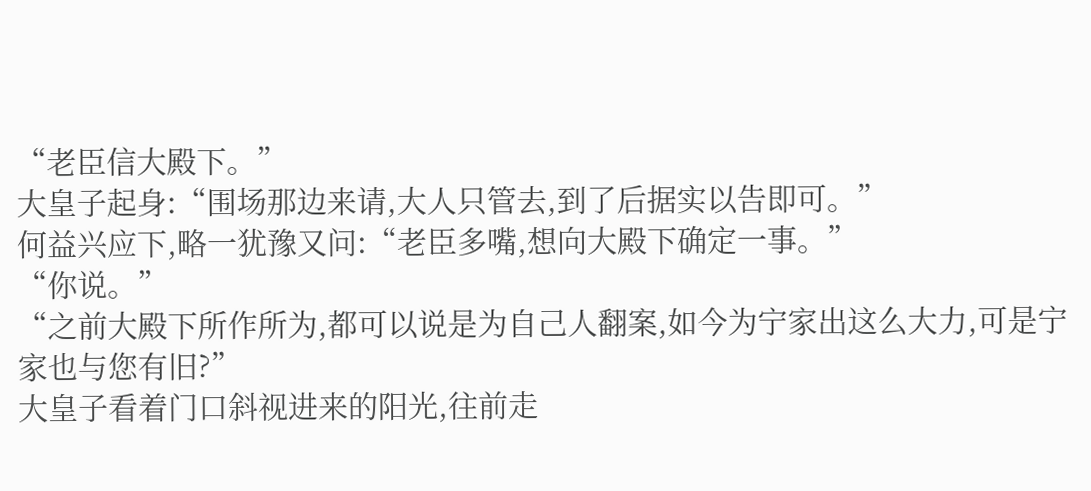“老臣信大殿下。”
大皇子起身:“围场那边来请,大人只管去,到了后据实以告即可。”
何益兴应下,略一犹豫又问:“老臣多嘴,想向大殿下确定一事。”
“你说。”
“之前大殿下所作所为,都可以说是为自己人翻案,如今为宁家出这么大力,可是宁家也与您有旧?”
大皇子看着门口斜视进来的阳光,往前走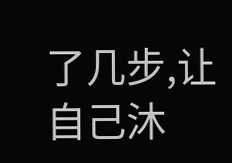了几步,让自己沐